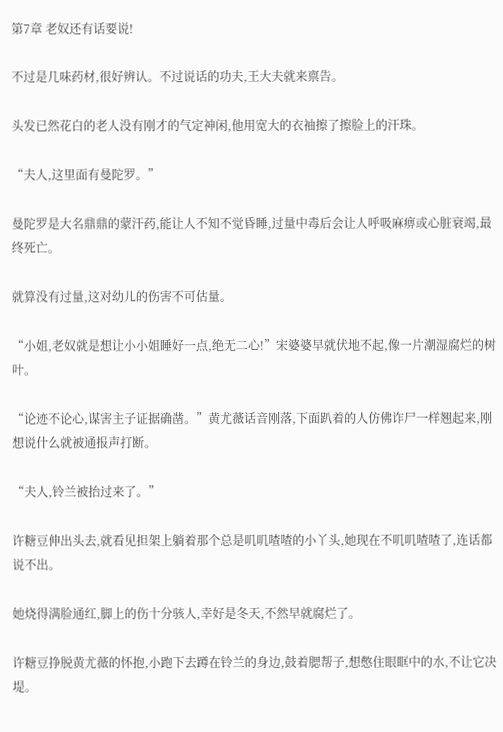第7章 老奴还有话要说!

不过是几味药材,很好辨认。不过说话的功夫,王大夫就来禀告。

头发已然花白的老人没有刚才的气定神闲,他用宽大的衣袖擦了擦脸上的汗珠。

“夫人,这里面有曼陀罗。”

曼陀罗是大名鼎鼎的蒙汗药,能让人不知不觉昏睡,过量中毒后会让人呼吸麻痹或心脏衰竭,最终死亡。

就算没有过量,这对幼儿的伤害不可估量。

“小姐,老奴就是想让小小姐睡好一点,绝无二心!”宋婆婆早就伏地不起,像一片潮湿腐烂的树叶。

“论迹不论心,谋害主子证据确凿。”黄尤薇话音刚落,下面趴着的人仿佛诈尸一样翘起来,刚想说什么就被通报声打断。

“夫人,铃兰被抬过来了。”

许糖豆伸出头去,就看见担架上躺着那个总是叽叽喳喳的小丫头,她现在不叽叽喳喳了,连话都说不出。

她烧得满脸通红,脚上的伤十分骇人,幸好是冬天,不然早就腐烂了。

许糖豆挣脱黄尤薇的怀抱,小跑下去蹲在铃兰的身边,鼓着腮帮子,想憋住眼眶中的水,不让它决堤。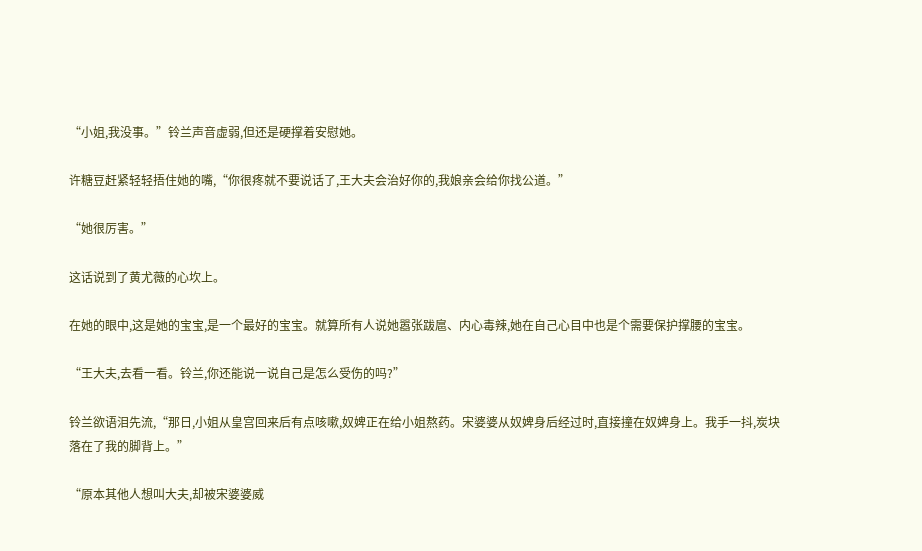“小姐,我没事。”铃兰声音虚弱,但还是硬撑着安慰她。

许糖豆赶紧轻轻捂住她的嘴,“你很疼就不要说话了,王大夫会治好你的,我娘亲会给你找公道。”

“她很厉害。”

这话说到了黄尤薇的心坎上。

在她的眼中,这是她的宝宝,是一个最好的宝宝。就算所有人说她嚣张跋扈、内心毒辣,她在自己心目中也是个需要保护撑腰的宝宝。

“王大夫,去看一看。铃兰,你还能说一说自己是怎么受伤的吗?”

铃兰欲语泪先流,“那日,小姐从皇宫回来后有点咳嗽,奴婢正在给小姐熬药。宋婆婆从奴婢身后经过时,直接撞在奴婢身上。我手一抖,炭块落在了我的脚背上。”

“原本其他人想叫大夫,却被宋婆婆威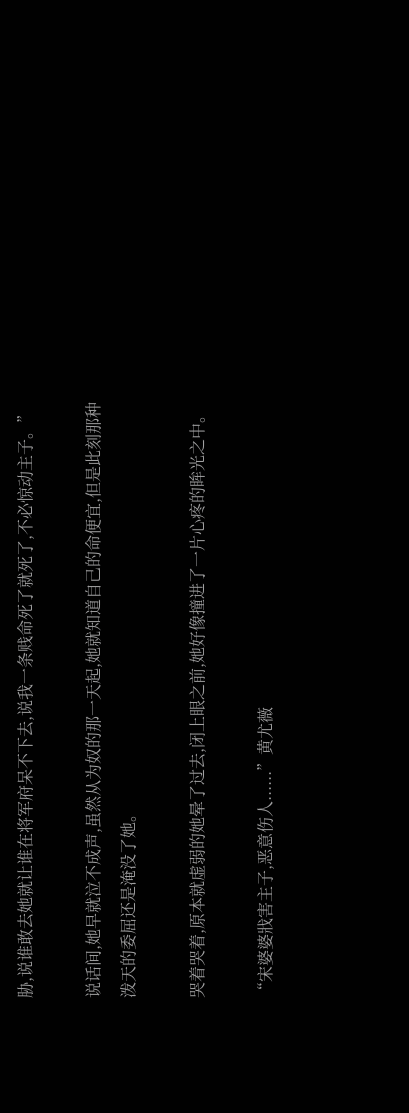胁,说谁敢去她就让谁在将军府呆不下去,说我一条贱命死了就死了,不必惊动主子。”

说话间,她早就泣不成声,虽然从为奴的那一天起,她就知道自己的命便宜,但是此刻那种泼天的委屈还是淹没了她。

哭着哭着,原本就虚弱的她晕了过去,闭上眼之前,她好像撞进了一片心疼的眸光之中。

“宋婆婆戕害主子,恶意伤人......”黄尤薇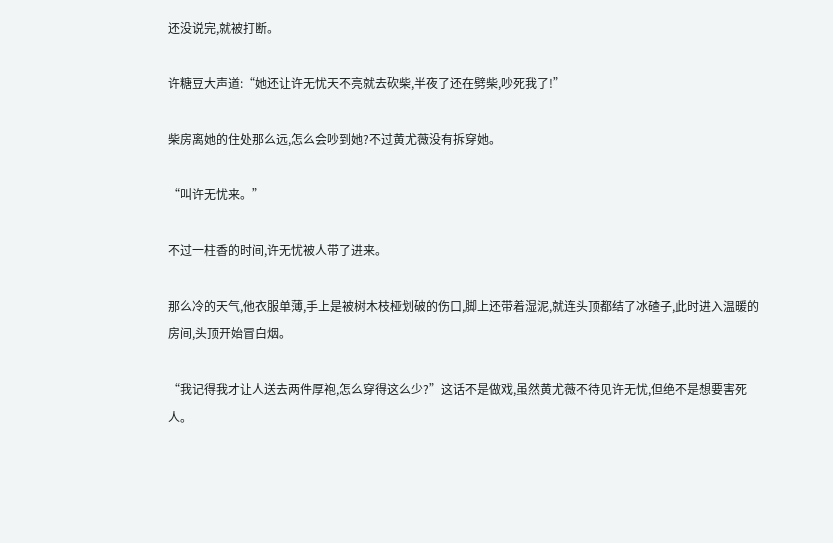还没说完,就被打断。

许糖豆大声道:“她还让许无忧天不亮就去砍柴,半夜了还在劈柴,吵死我了!”

柴房离她的住处那么远,怎么会吵到她?不过黄尤薇没有拆穿她。

“叫许无忧来。”

不过一柱香的时间,许无忧被人带了进来。

那么冷的天气,他衣服单薄,手上是被树木枝桠划破的伤口,脚上还带着湿泥,就连头顶都结了冰碴子,此时进入温暖的房间,头顶开始冒白烟。

“我记得我才让人送去两件厚袍,怎么穿得这么少?”这话不是做戏,虽然黄尤薇不待见许无忧,但绝不是想要害死人。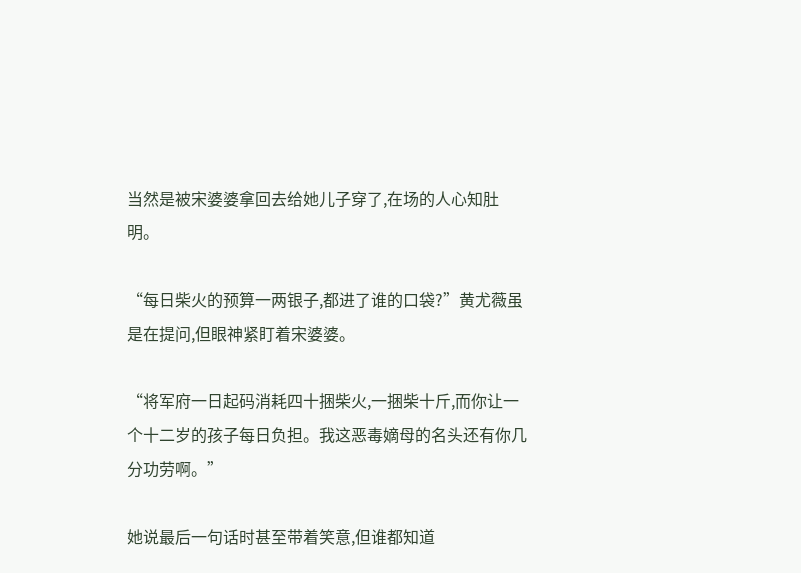当然是被宋婆婆拿回去给她儿子穿了,在场的人心知肚明。

“每日柴火的预算一两银子,都进了谁的口袋?”黄尤薇虽是在提问,但眼神紧盯着宋婆婆。

“将军府一日起码消耗四十捆柴火,一捆柴十斤,而你让一个十二岁的孩子每日负担。我这恶毒嫡母的名头还有你几分功劳啊。”

她说最后一句话时甚至带着笑意,但谁都知道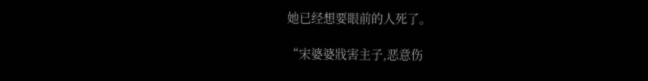她已经想要眼前的人死了。

“宋婆婆戕害主子,恶意伤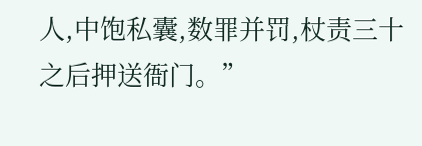人,中饱私囊,数罪并罚,杖责三十之后押送衙门。”